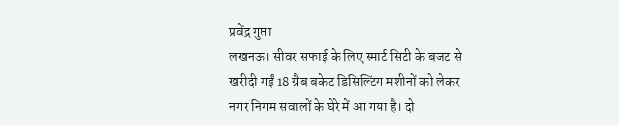प्रवेंद्र गुप्ता
लखनऊ। सीवर सफाई के लिए स्मार्ट सिटी के बजट से खरीदी गईं 18 ग्रैब बकेट डिसिल्टिंग मशीनों को लेकर नगर निगम सवालों के घेरे में आ गया है। दो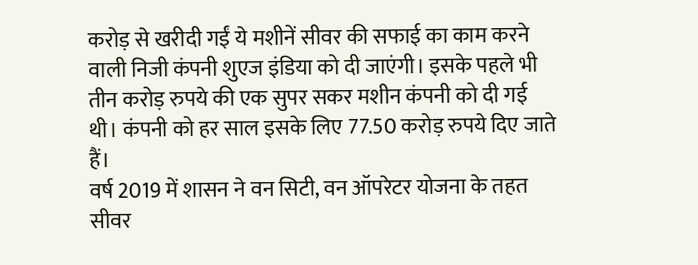करोड़ से खरीदी गईं ये मशीनें सीवर की सफाई का काम करने वाली निजी कंपनी शुएज इंडिया को दी जाएंगी। इसके पहले भी तीन करोड़ रुपये की एक सुपर सकर मशीन कंपनी को दी गई थी। कंपनी को हर साल इसके लिए 77.50 करोड़ रुपये दिए जाते हैं।
वर्ष 2019 में शासन ने वन सिटी, वन ऑपरेटर योजना के तहत सीवर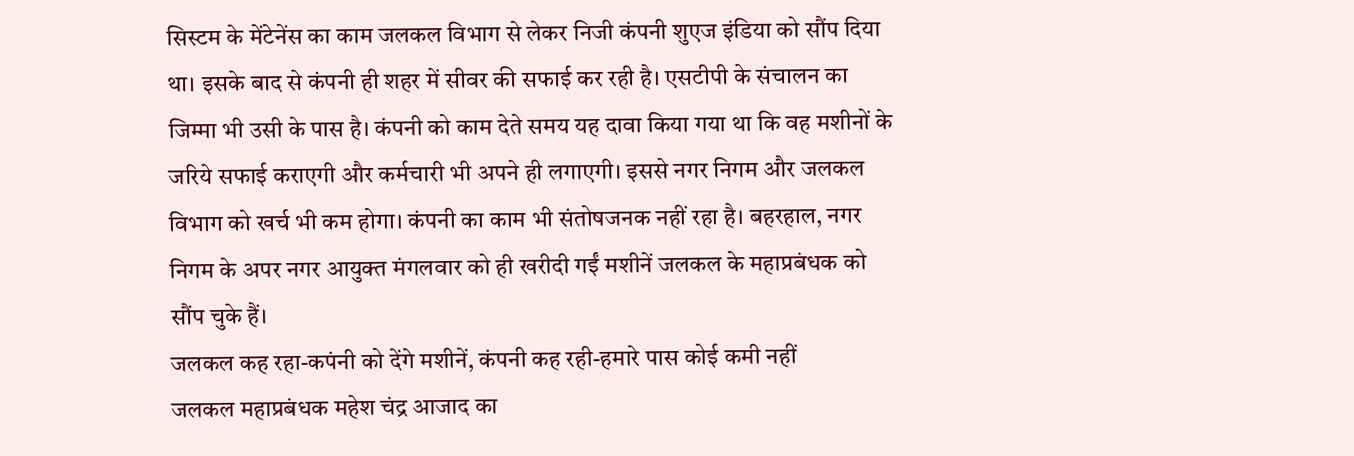सिस्टम के मेंटेनेंस का काम जलकल विभाग से लेकर निजी कंपनी शुएज इंडिया को सौंप दिया था। इसके बाद से कंपनी ही शहर में सीवर की सफाई कर रही है। एसटीपी के संचालन का जिम्मा भी उसी के पास है। कंपनी को काम देते समय यह दावा किया गया था कि वह मशीनों के जरिये सफाई कराएगी और कर्मचारी भी अपने ही लगाएगी। इससे नगर निगम और जलकल विभाग को खर्च भी कम होगा। कंपनी का काम भी संतोषजनक नहीं रहा है। बहरहाल, नगर निगम के अपर नगर आयुक्त मंगलवार को ही खरीदी गईं मशीनें जलकल के महाप्रबंधक को सौंप चुके हैं।
जलकल कह रहा-कपंनी को देंगे मशीनें, कंपनी कह रही-हमारे पास कोई कमी नहीं
जलकल महाप्रबंधक महेश चंद्र आजाद का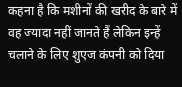कहना है कि मशीनों की खरीद के बारे में वह ज्यादा नहीं जानते हैं लेकिन इन्हें चलाने के लिए शुएज कंपनी को दिया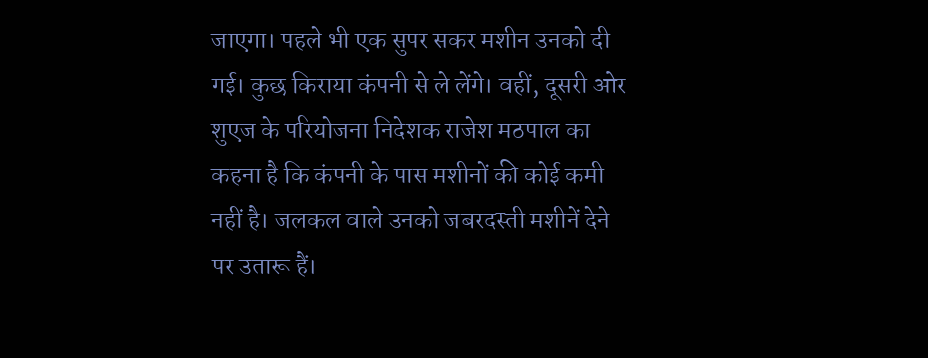जाएगा। पहले भी एक सुपर सकर मशीन उनको दी गई। कुछ किराया कंपनी से ले लेंगे। वहीं, दूसरी ओर शुएज के परियोजना निदेशक राजेश मठपाल का कहना है कि कंपनी के पास मशीनों की कोई कमी नहीं है। जलकल वाले उनको जबरदस्ती मशीनें देने पर उतारू हैं।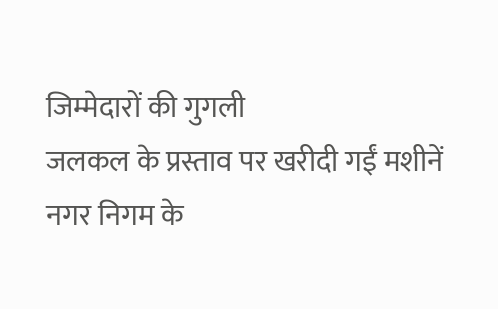जिम्मेदारों की गुगली
जलकल के प्रस्ताव पर खरीदी गईं मशीनें
नगर निगम के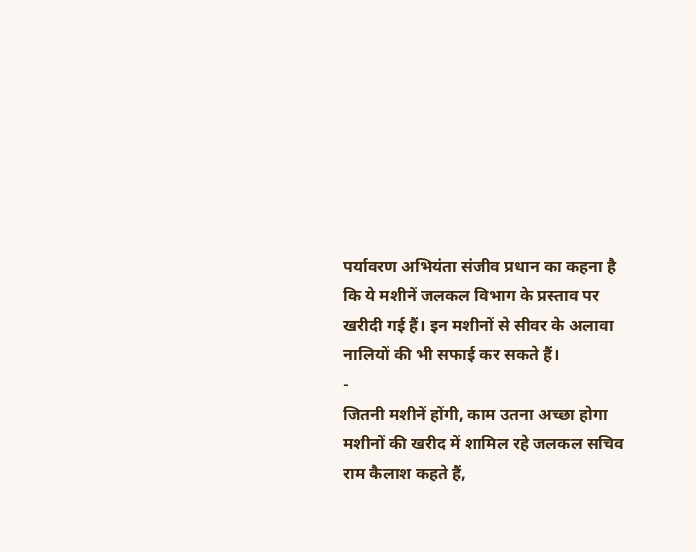पर्यावरण अभियंता संजीव प्रधान का कहना है कि ये मशीनें जलकल विभाग के प्रस्ताव पर खरीदी गई हैं। इन मशीनों से सीवर के अलावा नालियों की भी सफाई कर सकते हैं।
-
जितनी मशीनें होंगी, काम उतना अच्छा होगा
मशीनों की खरीद में शामिल रहे जलकल सचिव राम कैलाश कहते हैं,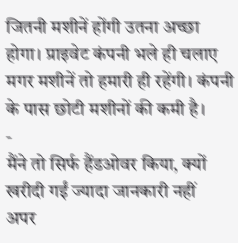जितनी मशीनें होंगी उतना अच्छा होगा। प्राइवेट कंपनी भले ही चलाए मगर मशीनें तो हमारी ही रहेंगी। कंपनी के पास छोटी मशीनों की कमी है।
-
मैंने तो सिर्फ हैंडओवर किया, क्यों खरीदी गईं ज्यादा जानकारी नहीं
अपर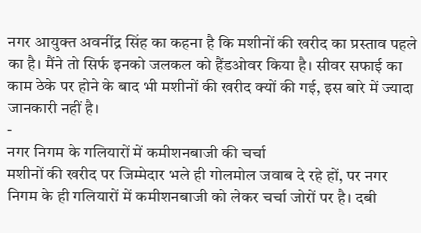नगर आयुक्त अवनींद्र सिंह का कहना है कि मशीनों की खरीद का प्रस्ताव पहले का है। मैंने तो सिर्फ इनको जलकल को हैंडओवर किया है। सीवर सफाई का काम ठेके पर होने के बाद भी मशीनों की खरीद क्यों की गई, इस बारे में ज्यादा जानकारी नहीं है।
-
नगर निगम के गलियारों में कमीशनबाजी की चर्चा
मशीनों की खरीद पर जिम्मेदार भले ही गोलमोल जवाब दे रहे हों, पर नगर निगम के ही गलियारों में कमीशनबाजी को लेकर चर्चा जोरों पर है। दबी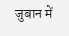जुबान में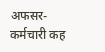अफसर-कर्मचारी कह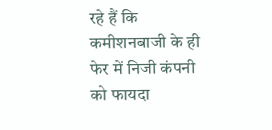रहे हैं कि कमीशनबाजी के ही फेर में निजी कंपनी को फायदा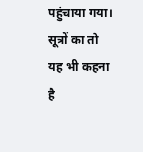पहुंचाया गया। सूत्रों का तो यह भी कहना है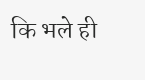कि भले ही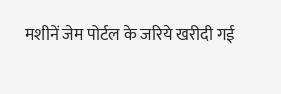मशीनें जेम पोर्टल के जरिये खरीदी गई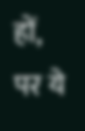हों, पर ये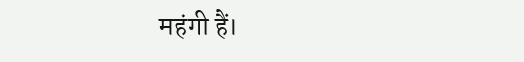महंगी हैं।